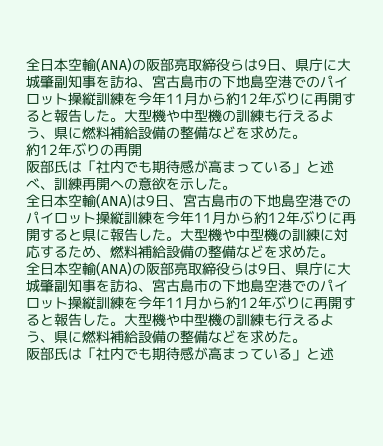全日本空輸(ANA)の阪部亮取締役らは9日、県庁に大城肇副知事を訪ね、宮古島市の下地島空港でのパイロット操縦訓練を今年11月から約12年ぶりに再開すると報告した。大型機や中型機の訓練も行えるよう、県に燃料補給設備の整備などを求めた。
約12年ぶりの再開
阪部氏は「社内でも期待感が高まっている」と述べ、訓練再開への意欲を示した。
全日本空輸(ANA)は9日、宮古島市の下地島空港でのパイロット操縦訓練を今年11月から約12年ぶりに再開すると県に報告した。大型機や中型機の訓練に対応するため、燃料補給設備の整備などを求めた。
全日本空輸(ANA)の阪部亮取締役らは9日、県庁に大城肇副知事を訪ね、宮古島市の下地島空港でのパイロット操縦訓練を今年11月から約12年ぶりに再開すると報告した。大型機や中型機の訓練も行えるよう、県に燃料補給設備の整備などを求めた。
阪部氏は「社内でも期待感が高まっている」と述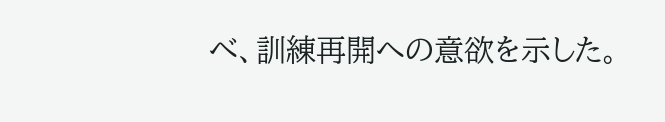べ、訓練再開への意欲を示した。